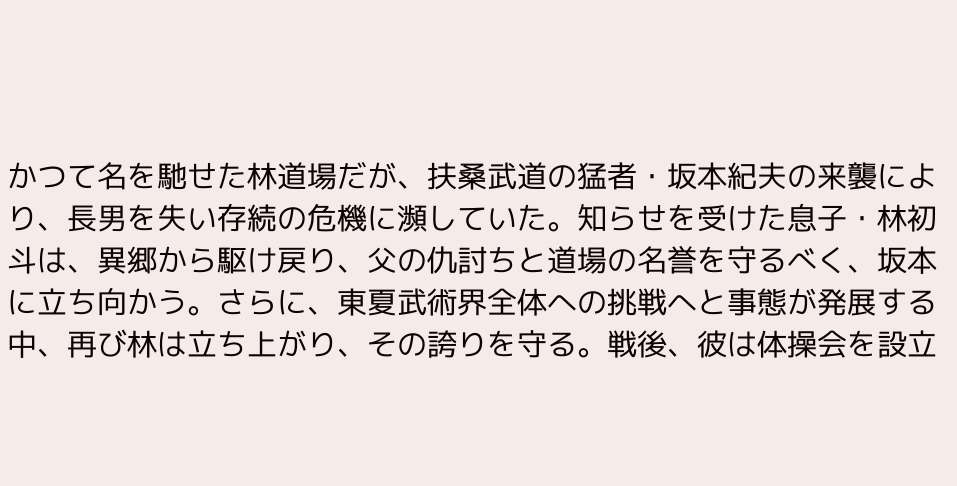かつて名を馳せた林道場だが、扶桑武道の猛者・坂本紀夫の来襲により、長男を失い存続の危機に瀕していた。知らせを受けた息子・林初斗は、異郷から駆け戻り、父の仇討ちと道場の名誉を守るべく、坂本に立ち向かう。さらに、東夏武術界全体への挑戦へと事態が発展する中、再び林は立ち上がり、その誇りを守る。戦後、彼は体操会を設立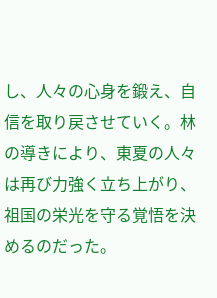し、人々の心身を鍛え、自信を取り戻させていく。林の導きにより、東夏の人々は再び力強く立ち上がり、祖国の栄光を守る覚悟を決めるのだった。